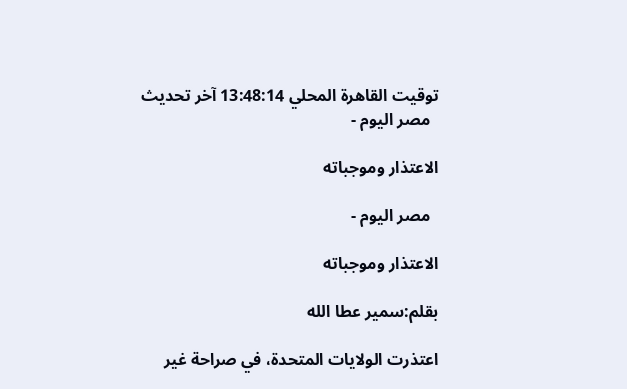توقيت القاهرة المحلي 13:48:14 آخر تحديث
  مصر اليوم -

الاعتذار وموجباته

  مصر اليوم -

الاعتذار وموجباته

بقلم:سمير عطا الله

اعتذرت الولايات المتحدة، في صراحة غير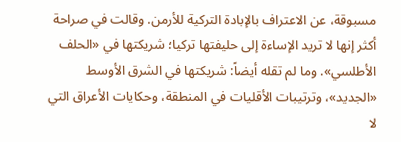مسبوقة، عن الاعتراف بالإبادة التركية للأرمن. وقالت في صراحة أكثر إنها لا تريد الإساءة إلى حليفتها تركيا؛ شريكتها في «الحلف الأطلسي». وما لم تقله أيضاً: شريكتها في الشرق الأوسط «الجديد»، وترتيبات الأقليات في المنطقة، وحكايات الأعراق التي لا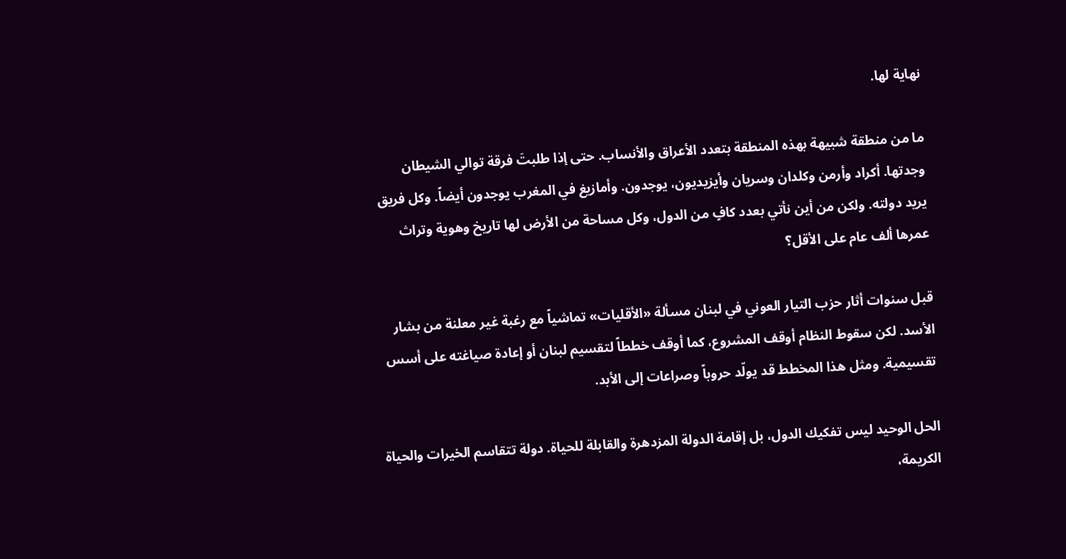نهاية لها.

ما من منطقة شبيهة بهذه المنطقة بتعدد الأعراق والأنساب. حتى إذا طلبتَ فرقة توالي الشيطان وجدتها. أكراد وأرمن وكلدان وسريان وأيزيديون، يوجدون. وأمازيغ في المغرب يوجدون أيضاً. وكل فريق يريد دولته. ولكن من أين نأتي بعدد كافٍ من الدول، وكل مساحة من الأرض لها تاريخ وهوية وتراث عمرها ألف عام على الأقل؟

قبل سنوات أثار حزب التيار العوني في لبنان مسألة «الأقليات» تماشياً مع رغبة غير معلنة من بشار الأسد. لكن سقوط النظام أوقف المشروع، كما أوقف خططاً لتقسيم لبنان أو إعادة صياغته على أسس تقسيمية. ومثل هذا المخطط قد يولّد حروباً وصراعات إلى الأبد.

الحل الوحيد ليس تفكيك الدول، بل إقامة الدولة المزدهرة والقابلة للحياة. دولة تتقاسم الخيرات والحياة الكريمة،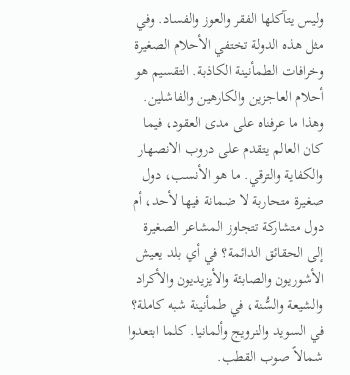وليس يتآكلها الفقر والعوز والفساد. وفي مثل هذه الدولة تختفي الأحلام الصغيرة وخرافات الطمأنينة الكاذبة. التقسيم هو أحلام العاجزين والكارهين والفاشلين. وهذا ما عرفناه على مدى العقود، فيما كان العالم يتقدم على دروب الانصهار والكفاية والترقي. ما هو الأنسب، دول صغيرة متحاربة لا ضمانة فيها لأحد، أم دول متشاركة تتجاوز المشاعر الصغيرة إلى الحقائق الدائمة؟ في أي بلد يعيش الأشوريون والصابئة والأيزيديون والأكراد والشيعة والسُّنة، في طمأنينة شبه كاملة؟ في السويد والنرويج وألمانيا. كلما ابتعدوا شمالاً صوب القطب.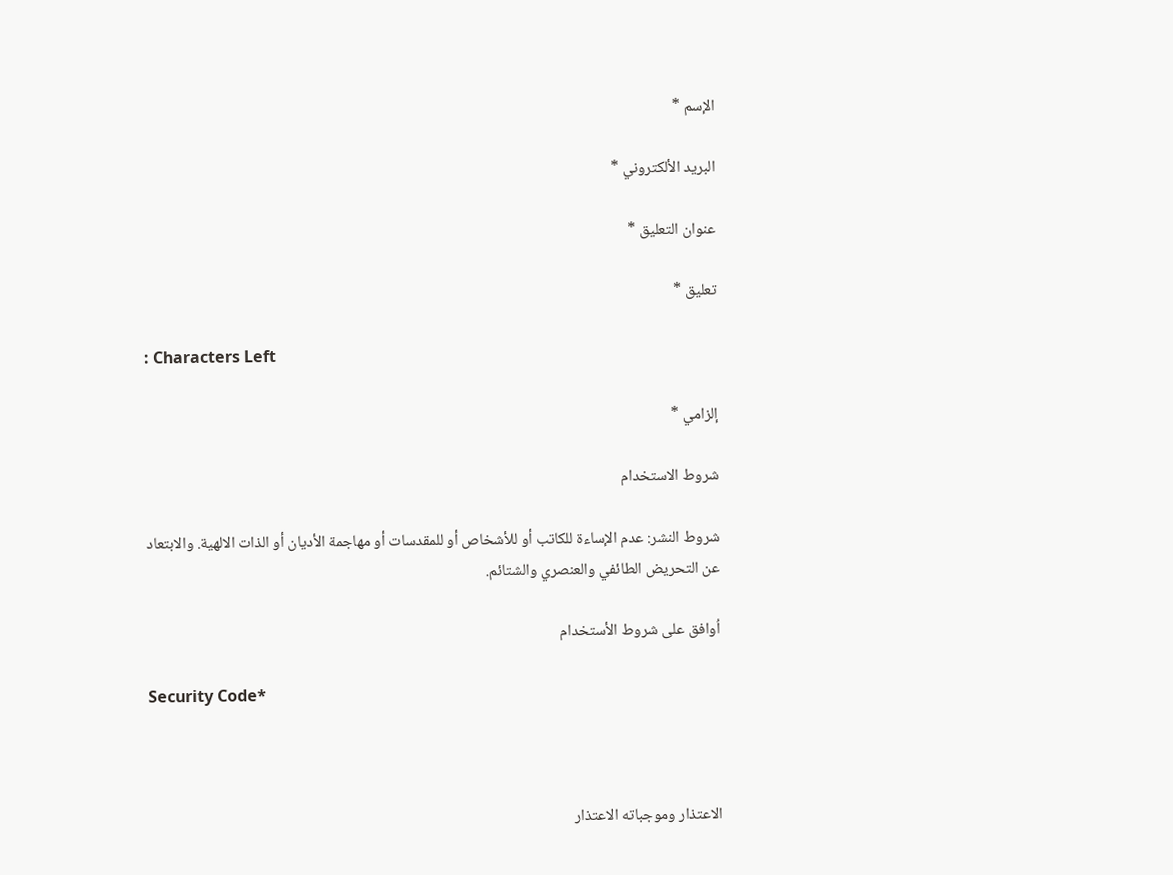الإسم *

البريد الألكتروني *

عنوان التعليق *

تعليق *

: Characters Left

إلزامي *

شروط الاستخدام

شروط النشر: عدم الإساءة للكاتب أو للأشخاص أو للمقدسات أو مهاجمة الأديان أو الذات الالهية. والابتعاد عن التحريض الطائفي والعنصري والشتائم.

اُوافق على شروط الأستخدام

Security Code*



الاعتذار وموجباته الاعتذار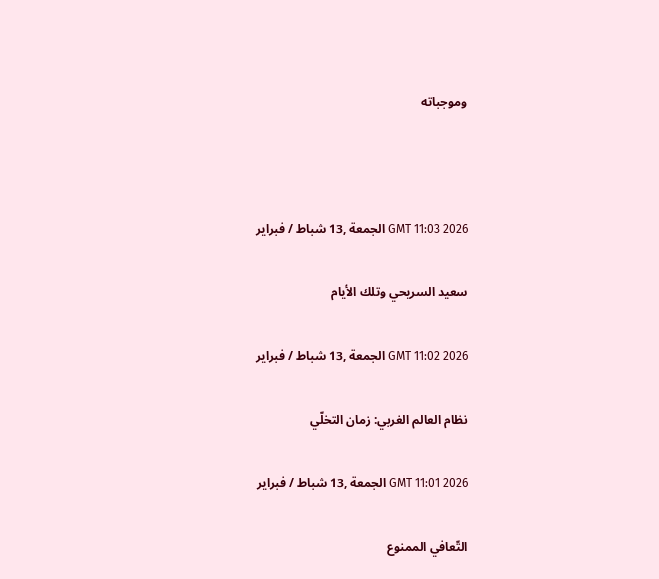وموجباته



GMT 11:03 2026 الجمعة ,13 شباط / فبراير

سعيد السريحي وتلك الأيام

GMT 11:02 2026 الجمعة ,13 شباط / فبراير

نظام العالم الغربي: زمان التخلّي

GMT 11:01 2026 الجمعة ,13 شباط / فبراير

التّعافي الممنوع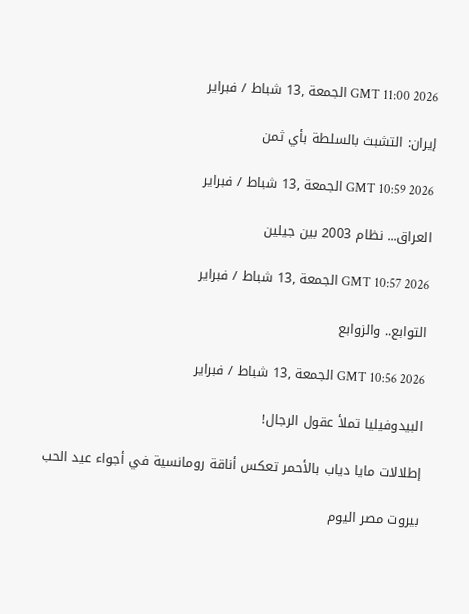GMT 11:00 2026 الجمعة ,13 شباط / فبراير

إيران: التشبث بالسلطة بأي ثمن

GMT 10:59 2026 الجمعة ,13 شباط / فبراير

العراق... نظام 2003 بين جيلين

GMT 10:57 2026 الجمعة ,13 شباط / فبراير

التوابع.. والزوابع

GMT 10:56 2026 الجمعة ,13 شباط / فبراير

البيدوفيليا تملأ عقول الرجال!

إطلالات مايا دياب بالأحمر تعكس أناقة رومانسية في أجواء عيد الحب

بيروت مصر اليوم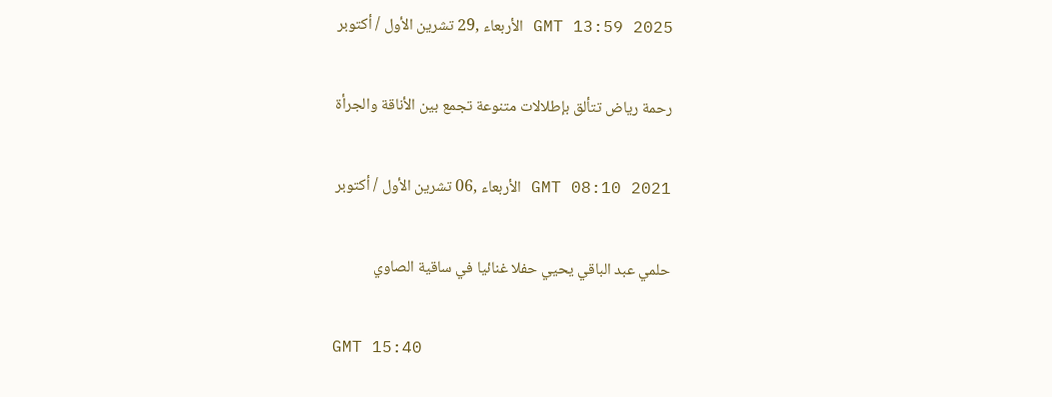GMT 13:59 2025 الأربعاء ,29 تشرين الأول / أكتوبر

رحمة رياض تتألق بإطلالات متنوعة تجمع بين الأناقة والجرأة

GMT 08:10 2021 الأربعاء ,06 تشرين الأول / أكتوبر

حلمي عبد الباقي يحيي حفلا غنائيا في ساقية الصاوي

GMT 15:40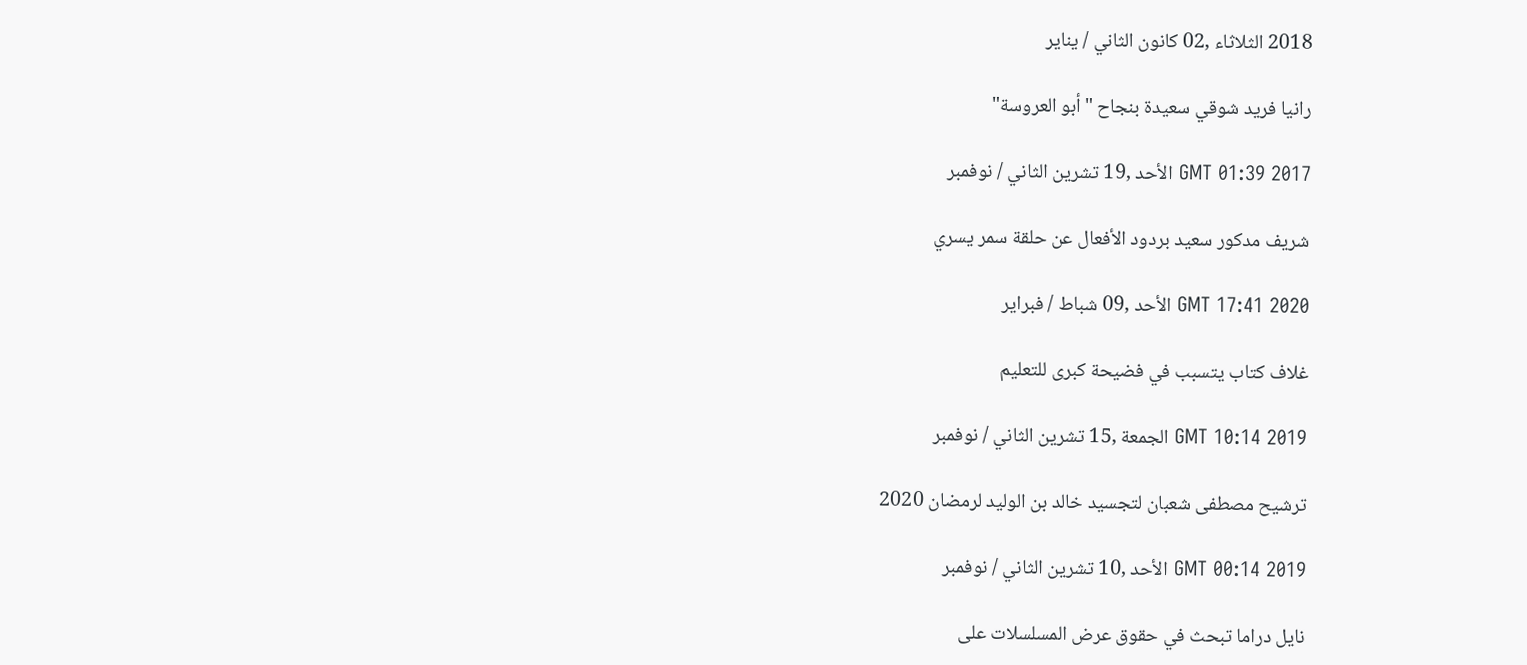2018 الثلاثاء ,02 كانون الثاني / يناير

رانيا فريد شوقي سعيدة بنجاح "أبو العروسة"

GMT 01:39 2017 الأحد ,19 تشرين الثاني / نوفمبر

شريف مدكور سعيد بردود الأفعال عن حلقة سمر يسري

GMT 17:41 2020 الأحد ,09 شباط / فبراير

غلاف كتاب يتسبب في فضيحة كبرى للتعليم

GMT 10:14 2019 الجمعة ,15 تشرين الثاني / نوفمبر

ترشيح مصطفى شعبان لتجسيد خالد بن الوليد لرمضان 2020

GMT 00:14 2019 الأحد ,10 تشرين الثاني / نوفمبر

نايل دراما تبحث في حقوق عرض المسلسلات على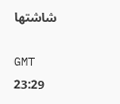شاشتها

GMT 23:29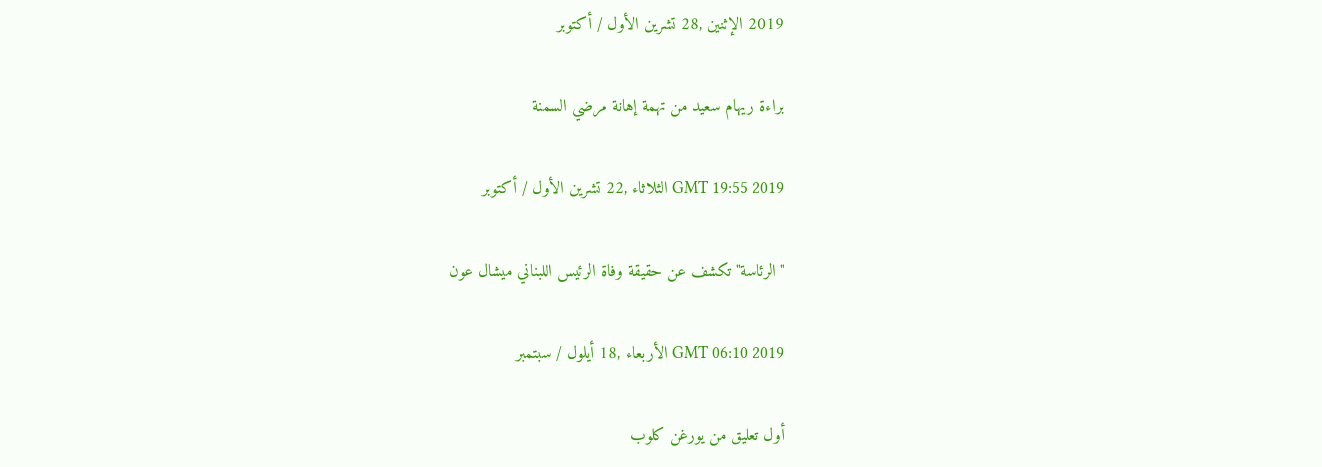2019 الإثنين ,28 تشرين الأول / أكتوبر

براءة ريهام سعيد من تهمة إهانة مرضي السمنة

GMT 19:55 2019 الثلاثاء ,22 تشرين الأول / أكتوبر

"الرئاسة" تكشف عن حقيقة وفاة الرئيس اللبناني ميشال عون

GMT 06:10 2019 الأربعاء ,18 أيلول / سبتمبر

أول تعليق من يورغن كلوب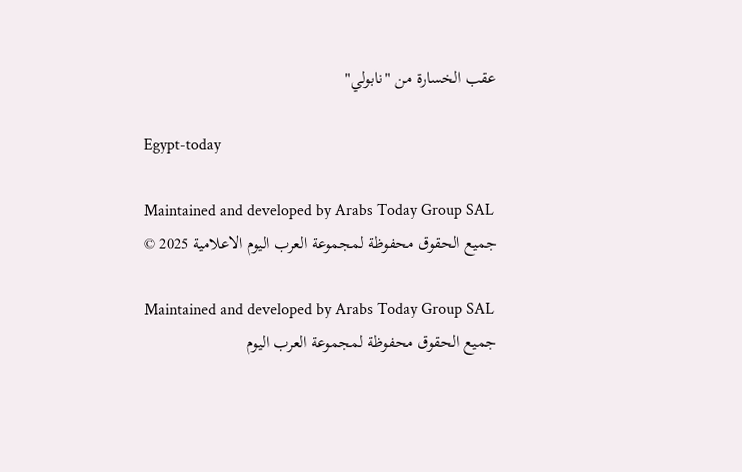عقب الخسارة من "نابولي"

Egypt-today

Maintained and developed by Arabs Today Group SAL
جميع الحقوق محفوظة لمجموعة العرب اليوم الاعلامية 2025 ©

Maintained and developed by Arabs Today Group SAL
جميع الحقوق محفوظة لمجموعة العرب اليوم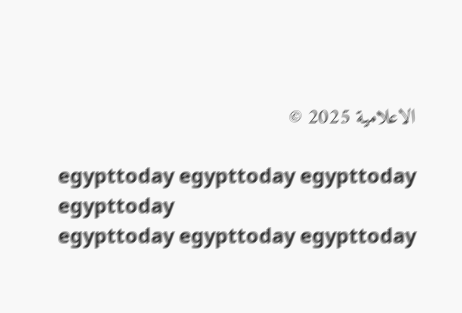الاعلامية 2025 ©

egypttoday egypttoday egypttoday egypttoday
egypttoday egypttoday egypttoday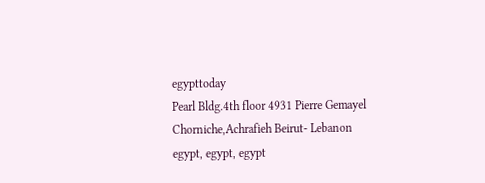egypttoday
Pearl Bldg.4th floor 4931 Pierre Gemayel Chorniche,Achrafieh Beirut- Lebanon
egypt, egypt, egypt